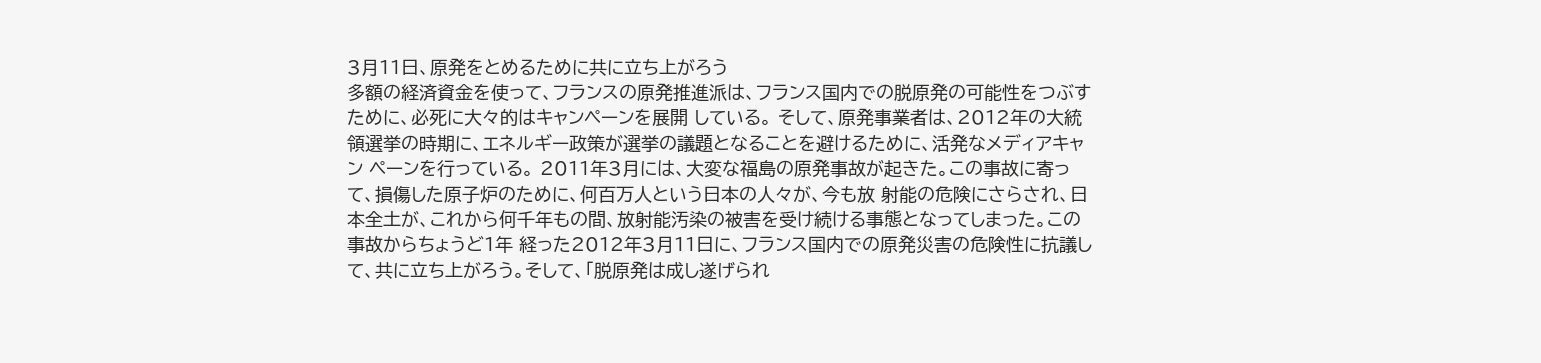3月11日、原発をとめるために共に立ち上がろう
多額の経済資金を使って、フランスの原発推進派は、フランス国内での脱原発の可能性をつぶすために、必死に大々的はキャンペーンを展開 している。 そして、原発事業者は、2012年の大統領選挙の時期に、エネルギー政策が選挙の議題となることを避けるために、活発なメディアキャン ペーンを行っている。 2011年3月には、大変な福島の原発事故が起きた。この事故に寄って、損傷した原子炉のために、何百万人という日本の人々が、今も放 射能の危険にさらされ、日本全土が、これから何千年もの間、放射能汚染の被害を受け続ける事態となってしまった。この事故からちょうど1年 経った2012年3月11日に、フランス国内での原発災害の危険性に抗議して、共に立ち上がろう。そして、「脱原発は成し遂げられ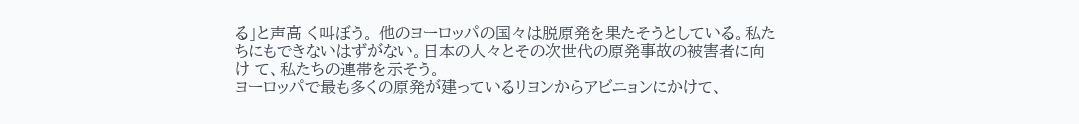る」と声高 く叫ぼう。 他のヨーロッパの国々は脱原発を果たそうとしている。私たちにもできないはずがない。日本の人々とその次世代の原発事故の被害者に向け て、私たちの連帯を示そう。
ヨーロッパで最も多くの原発が建っているリヨンからアビニョンにかけて、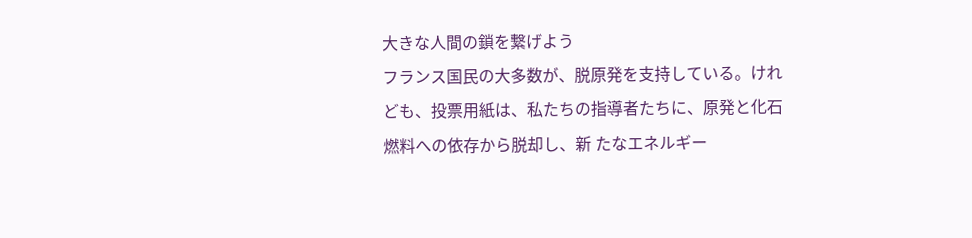大きな人間の鎖を繋げよう
フランス国民の大多数が、脱原発を支持している。けれども、投票用紙は、私たちの指導者たちに、原発と化石燃料への依存から脱却し、新 たなエネルギー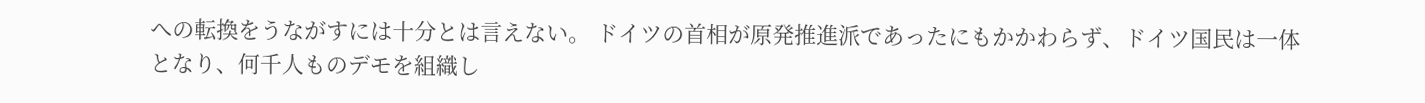への転換をうながすには十分とは言えない。 ドイツの首相が原発推進派であったにもかかわらず、ドイツ国民は一体となり、何千人ものデモを組織し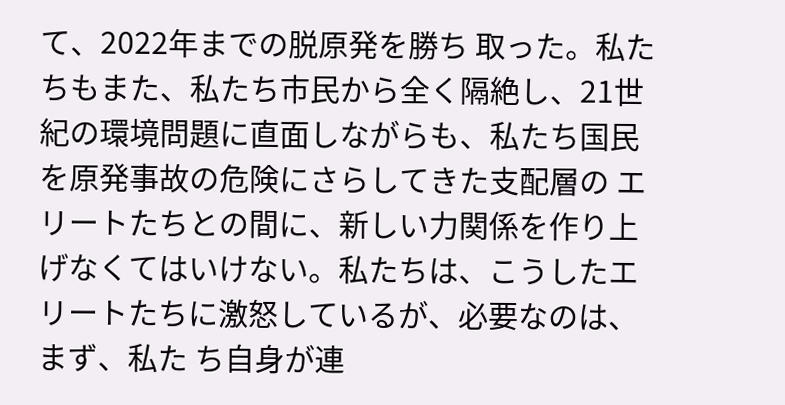て、2022年までの脱原発を勝ち 取った。私たちもまた、私たち市民から全く隔絶し、21世紀の環境問題に直面しながらも、私たち国民を原発事故の危険にさらしてきた支配層の エリートたちとの間に、新しい力関係を作り上げなくてはいけない。私たちは、こうしたエリートたちに激怒しているが、必要なのは、まず、私た ち自身が連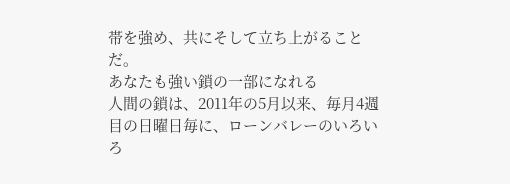帯を強め、共にそして立ち上がることだ。
あなたも強い鎖の一部になれる
人間の鎖は、2011年の5月以来、毎月4週目の日曜日毎に、ローンバレーのいろいろ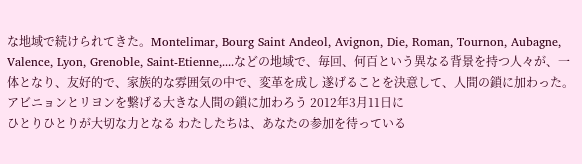な地域で続けられてきた。Montelimar, Bourg Saint Andeol, Avignon, Die, Roman, Tournon, Aubagne, Valence, Lyon, Grenoble, Saint-Etienne,....などの地域で、毎回、何百という異なる背景を持つ人々が、一体となり、友好的で、家族的な雰囲気の中で、変革を成し 遂げることを決意して、人間の鎖に加わった。
アビニョンとリヨンを繋げる大きな人間の鎖に加わろう 2012年3月11日に
ひとりひとりが大切な力となる わたしたちは、あなたの参加を待っている